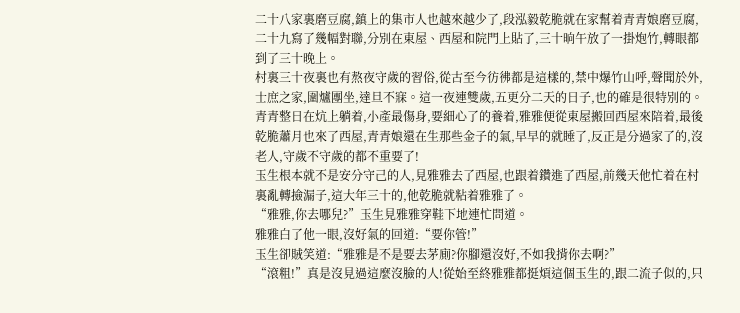二十八家裏磨豆腐,鎮上的集市人也越來越少了,段泓毅乾脆就在家幫着青青娘磨豆腐,二十九寫了幾幅對聯,分別在東屋、西屋和院門上貼了,三十晌午放了一掛炮竹,轉眼都到了三十晚上。
村裏三十夜裏也有熬夜守歲的習俗,從古至今彷彿都是這樣的,禁中爆竹山呼,聲聞於外,士庶之家,圍爐團坐,達旦不寐。這一夜連雙歲,五更分二天的日子,也的確是很特別的。
青青整日在炕上躺着,小產最傷身,要細心了的養着,雅雅便從東屋搬回西屋來陪着,最後乾脆蕭月也來了西屋,青青娘還在生那些金子的氣,早早的就睡了,反正是分過家了的,沒老人,守歲不守歲的都不重要了!
玉生根本就不是安分守己的人,見雅雅去了西屋,也跟着鑽進了西屋,前幾天他忙着在村裏亂轉撿漏子,這大年三十的,他乾脆就粘着雅雅了。
“雅雅,你去哪兒?”玉生見雅雅穿鞋下地連忙問道。
雅雅白了他一眼,沒好氣的回道:“要你管!”
玉生卻賊笑道:“雅雅是不是要去茅廁?你腳還沒好,不如我揹你去啊?”
“滾粗!”真是沒見過這麼沒臉的人!從始至終雅雅都挺煩這個玉生的,跟二流子似的,只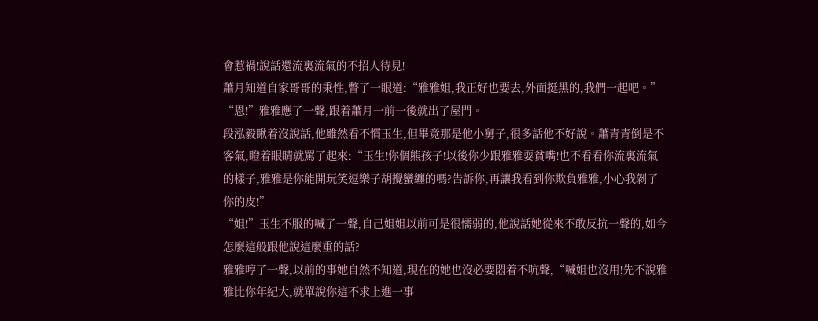會惹禍!說話還流裏流氣的不招人待見!
蕭月知道自家哥哥的秉性,瞥了一眼道:“雅雅姐,我正好也要去,外面挺黑的,我們一起吧。”
“恩!”雅雅應了一聲,跟着蕭月一前一後就出了屋門。
段泓毅瞅着沒說話,他雖然看不慣玉生,但畢竟那是他小舅子,很多話他不好說。蕭青青倒是不客氣,瞪着眼睛就罵了起來:“玉生!你個熊孩子!以後你少跟雅雅耍貧嘴!也不看看你流裏流氣的樣子,雅雅是你能開玩笑逗樂子胡攪蠻纏的嗎?告訴你,再讓我看到你欺負雅雅,小心我剝了你的皮!”
“姐!”玉生不服的喊了一聲,自己姐姐以前可是很懦弱的,他說話她從來不敢反抗一聲的,如今怎麼這般跟他說這麼重的話?
雅雅哼了一聲,以前的事她自然不知道,現在的她也沒必要悶着不吭聲,“喊姐也沒用!先不說雅雅比你年紀大,就單說你這不求上進一事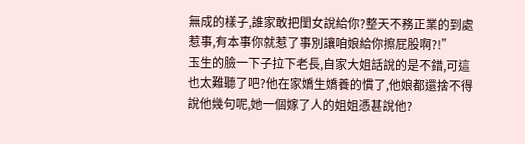無成的樣子,誰家敢把閨女說給你?整天不務正業的到處惹事,有本事你就惹了事別讓咱娘給你擦屁股啊?!”
玉生的臉一下子拉下老長,自家大姐話說的是不錯,可這也太難聽了吧?他在家嬌生嬌養的慣了,他娘都還捨不得說他幾句呢,她一個嫁了人的姐姐憑甚說他?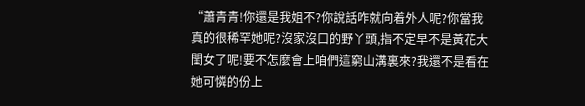“蕭青青!你還是我姐不?你說話咋就向着外人呢?你當我真的很稀罕她呢?沒家沒口的野丫頭,指不定早不是黃花大閨女了呢!要不怎麼會上咱們這窮山溝裏來?我還不是看在她可憐的份上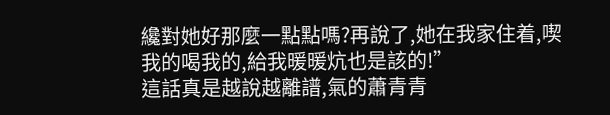纔對她好那麼一點點嗎?再說了,她在我家住着,喫我的喝我的,給我暖暖炕也是該的!”
這話真是越說越離譜,氣的蕭青青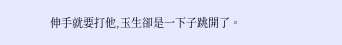伸手就要打他,玉生卻是一下子跳開了。